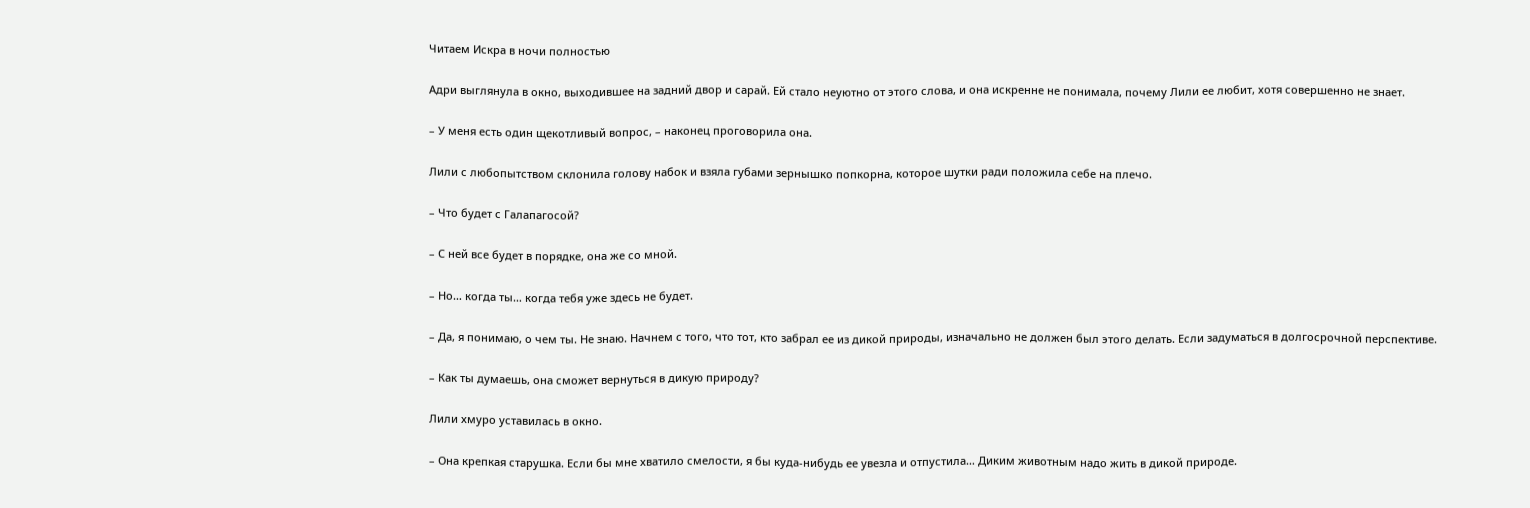Читаем Искра в ночи полностью

Адри выглянула в окно, выходившее на задний двор и сарай. Ей стало неуютно от этого слова, и она искренне не понимала, почему Лили ее любит, хотя совершенно не знает.

– У меня есть один щекотливый вопрос, – наконец проговорила она.

Лили с любопытством склонила голову набок и взяла губами зернышко попкорна, которое шутки ради положила себе на плечо.

– Что будет с Галапагосой?

– С ней все будет в порядке, она же со мной.

– Но… когда ты… когда тебя уже здесь не будет.

– Да, я понимаю, о чем ты. Не знаю. Начнем с того, что тот, кто забрал ее из дикой природы, изначально не должен был этого делать. Если задуматься в долгосрочной перспективе.

– Как ты думаешь, она сможет вернуться в дикую природу?

Лили хмуро уставилась в окно.

– Она крепкая старушка. Если бы мне хватило смелости, я бы куда-нибудь ее увезла и отпустила… Диким животным надо жить в дикой природе.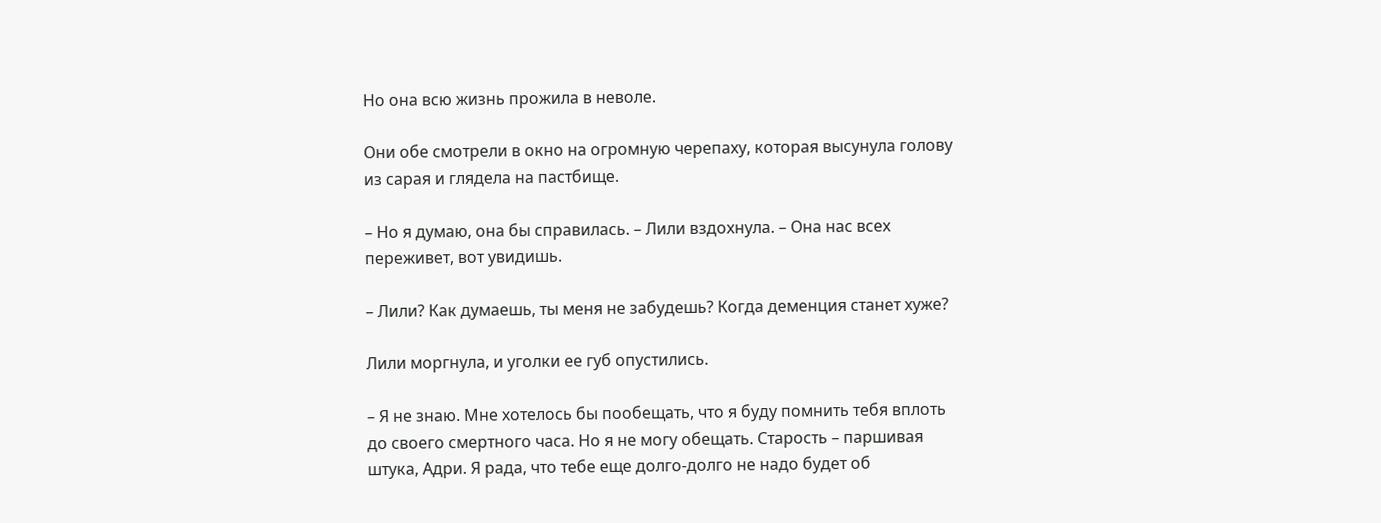Но она всю жизнь прожила в неволе.

Они обе смотрели в окно на огромную черепаху, которая высунула голову из сарая и глядела на пастбище.

– Но я думаю, она бы справилась. – Лили вздохнула. – Она нас всех переживет, вот увидишь.

– Лили? Как думаешь, ты меня не забудешь? Когда деменция станет хуже?

Лили моргнула, и уголки ее губ опустились.

– Я не знаю. Мне хотелось бы пообещать, что я буду помнить тебя вплоть до своего смертного часа. Но я не могу обещать. Старость – паршивая штука, Адри. Я рада, что тебе еще долго-долго не надо будет об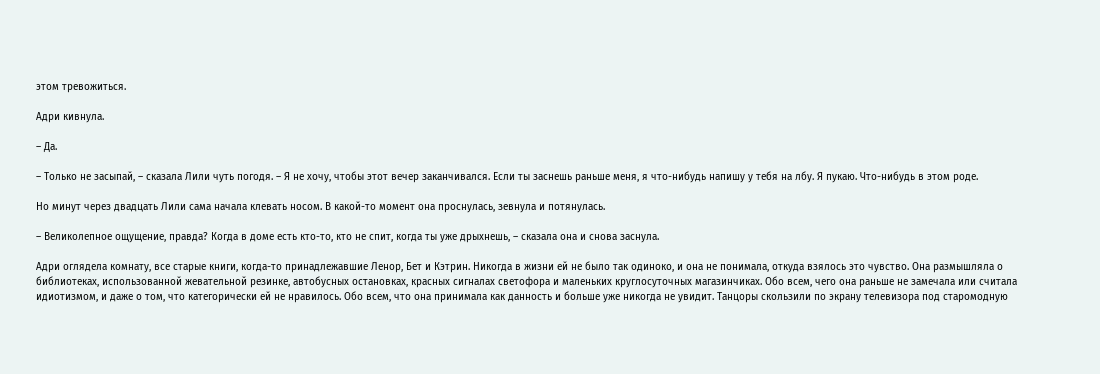этом тревожиться.

Адри кивнула.

– Да.

– Только не засыпай, – сказала Лили чуть погодя. – Я не хочу, чтобы этот вечер заканчивался. Если ты заснешь раньше меня, я что-нибудь напишу у тебя на лбу. Я пукаю. Что-нибудь в этом роде.

Но минут через двадцать Лили сама начала клевать носом. В какой-то момент она проснулась, зевнула и потянулась.

– Великолепное ощущение, правда? Когда в доме есть кто-то, кто не спит, когда ты уже дрыхнешь, – сказала она и снова заснула.

Адри оглядела комнату, все старые книги, когда-то принадлежавшие Ленор, Бет и Кэтрин. Никогда в жизни ей не было так одиноко, и она не понимала, откуда взялось это чувство. Она размышляла о библиотеках, использованной жевательной резинке, автобусных остановках, красных сигналах светофора и маленьких круглосуточных магазинчиках. Обо всем, чего она раньше не замечала или считала идиотизмом, и даже о том, что категорически ей не нравилось. Обо всем, что она принимала как данность и больше уже никогда не увидит. Танцоры скользили по экрану телевизора под старомодную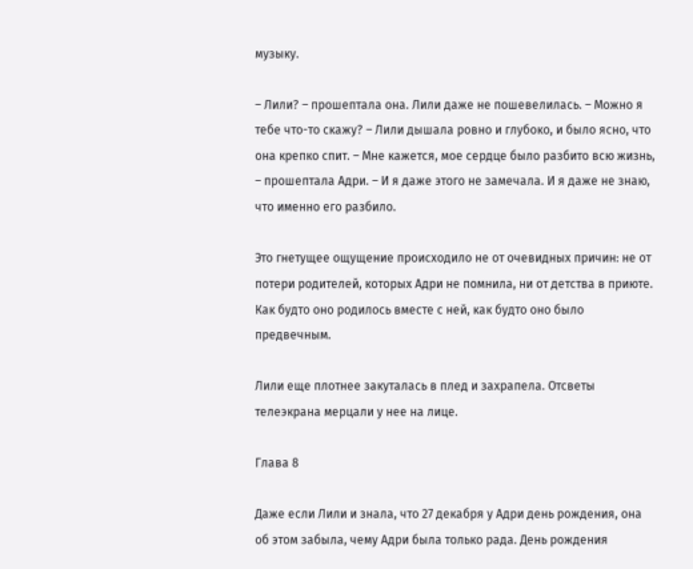музыку.

– Лили? – прошептала она. Лили даже не пошевелилась. – Можно я тебе что-то скажу? – Лили дышала ровно и глубоко, и было ясно, что она крепко спит. – Мне кажется, мое сердце было разбито всю жизнь, – прошептала Адри. – И я даже этого не замечала. И я даже не знаю, что именно его разбило.

Это гнетущее ощущение происходило не от очевидных причин: не от потери родителей, которых Адри не помнила, ни от детства в приюте. Как будто оно родилось вместе с ней, как будто оно было предвечным.

Лили еще плотнее закуталась в плед и захрапела. Отсветы телеэкрана мерцали у нее на лице.

Глава 8

Даже если Лили и знала, что 27 декабря у Адри день рождения, она об этом забыла, чему Адри была только рада. День рождения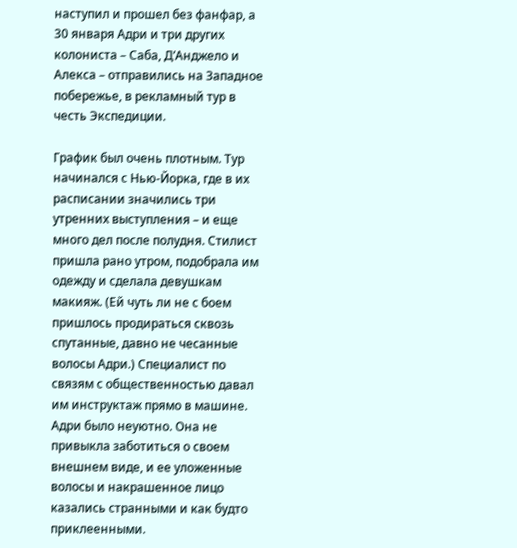наступил и прошел без фанфар, а 30 января Адри и три других колониста – Саба, Д’Анджело и Алекса – отправились на Западное побережье, в рекламный тур в честь Экспедиции.

График был очень плотным. Тур начинался с Нью-Йорка, где в их расписании значились три утренних выступления – и еще много дел после полудня. Стилист пришла рано утром, подобрала им одежду и сделала девушкам макияж. (Ей чуть ли не с боем пришлось продираться сквозь спутанные, давно не чесанные волосы Адри.) Специалист по связям с общественностью давал им инструктаж прямо в машине. Адри было неуютно. Она не привыкла заботиться о своем внешнем виде, и ее уложенные волосы и накрашенное лицо казались странными и как будто приклеенными.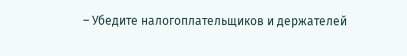– Убедите налогоплательщиков и держателей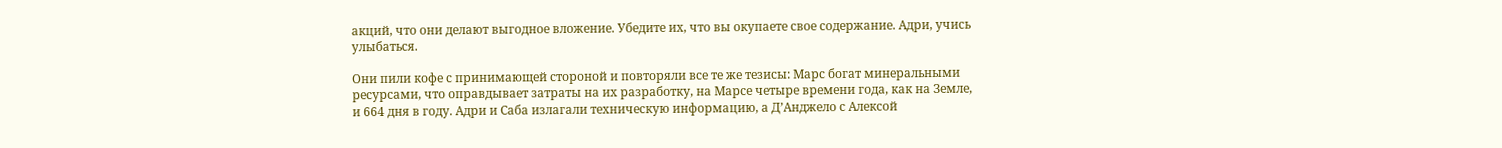акций, что они делают выгодное вложение. Убедите их, что вы окупаете свое содержание. Адри, учись улыбаться.

Они пили кофе с принимающей стороной и повторяли все те же тезисы: Марс богат минеральными ресурсами, что оправдывает затраты на их разработку, на Марсе четыре времени года, как на Земле, и 664 дня в году. Адри и Саба излагали техническую информацию, а Д’Анджело с Алексой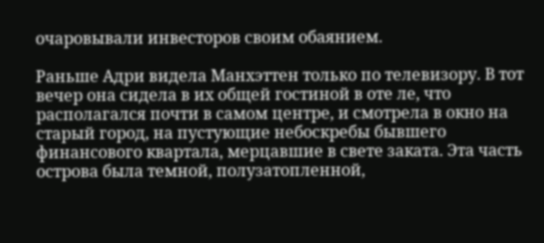очаровывали инвесторов своим обаянием.

Раньше Адри видела Манхэттен только по телевизору. В тот вечер она сидела в их общей гостиной в оте ле, что располагался почти в самом центре, и смотрела в окно на старый город, на пустующие небоскребы бывшего финансового квартала, мерцавшие в свете заката. Эта часть острова была темной, полузатопленной,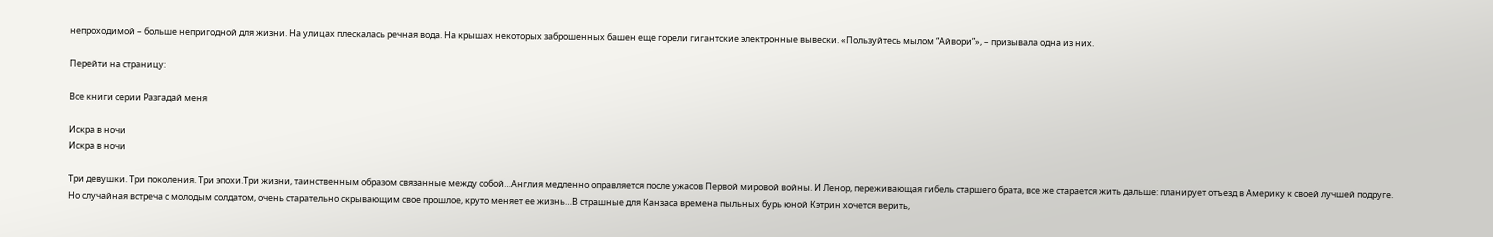непроходимой – больше непригодной для жизни. На улицах плескалась речная вода. На крышах некоторых заброшенных башен еще горели гигантские электронные вывески. «Пользуйтесь мылом “Айвори”», – призывала одна из них.

Перейти на страницу:

Все книги серии Разгадай меня

Искра в ночи
Искра в ночи

Три девушки. Три поколения. Три эпохи.Три жизни, таинственным образом связанные между собой…Англия медленно оправляется после ужасов Первой мировой войны. И Ленор, переживающая гибель старшего брата, все же старается жить дальше: планирует отъезд в Америку к своей лучшей подруге. Но случайная встреча с молодым солдатом, очень старательно скрывающим свое прошлое, круто меняет ее жизнь…В страшные для Канзаса времена пыльных бурь юной Кэтрин хочется верить,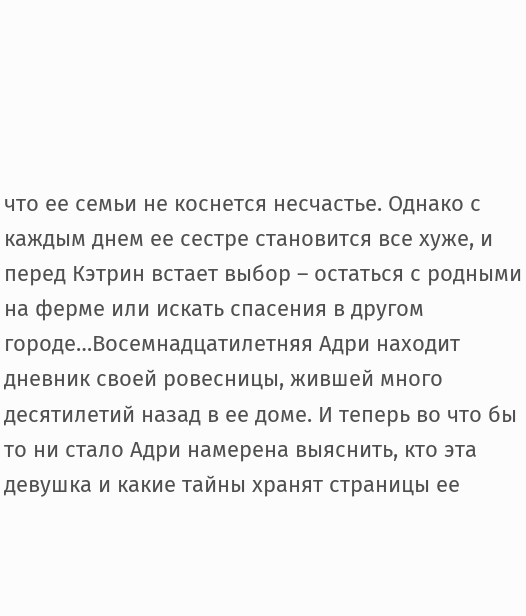что ее семьи не коснется несчастье. Однако с каждым днем ее сестре становится все хуже, и перед Кэтрин встает выбор – остаться с родными на ферме или искать спасения в другом городе…Восемнадцатилетняя Адри находит дневник своей ровесницы, жившей много десятилетий назад в ее доме. И теперь во что бы то ни стало Адри намерена выяснить, кто эта девушка и какие тайны хранят страницы ее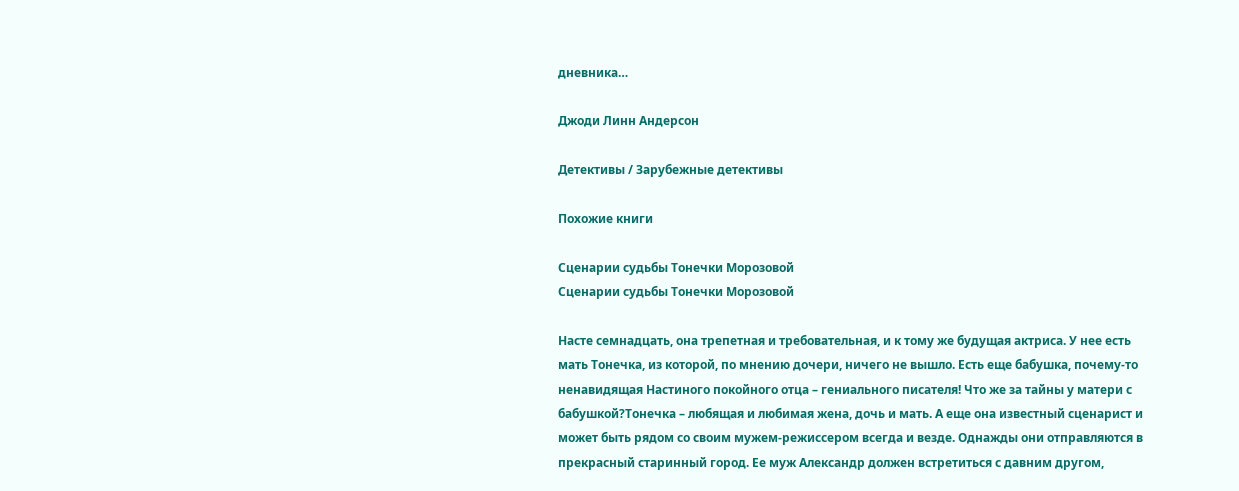дневника…

Джоди Линн Андерсон

Детективы / Зарубежные детективы

Похожие книги

Сценарии судьбы Тонечки Морозовой
Сценарии судьбы Тонечки Морозовой

Насте семнадцать, она трепетная и требовательная, и к тому же будущая актриса. У нее есть мать Тонечка, из которой, по мнению дочери, ничего не вышло. Есть еще бабушка, почему-то ненавидящая Настиного покойного отца – гениального писателя! Что же за тайны у матери с бабушкой?Тонечка – любящая и любимая жена, дочь и мать. А еще она известный сценарист и может быть рядом со своим мужем-режиссером всегда и везде. Однажды они отправляются в прекрасный старинный город. Ее муж Александр должен встретиться с давним другом,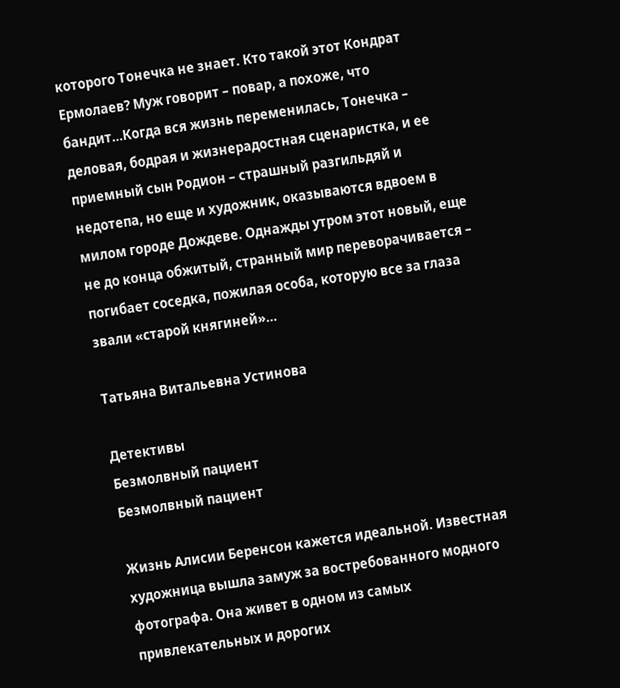которого Тонечка не знает. Кто такой этот Кондрат Ермолаев? Муж говорит – повар, а похоже, что бандит…Когда вся жизнь переменилась, Тонечка – деловая, бодрая и жизнерадостная сценаристка, и ее приемный сын Родион – страшный разгильдяй и недотепа, но еще и художник, оказываются вдвоем в милом городе Дождеве. Однажды утром этот новый, еще не до конца обжитый, странный мир переворачивается – погибает соседка, пожилая особа, которую все за глаза звали «старой княгиней»…

Татьяна Витальевна Устинова

Детективы
Безмолвный пациент
Безмолвный пациент

Жизнь Алисии Беренсон кажется идеальной. Известная художница вышла замуж за востребованного модного фотографа. Она живет в одном из самых привлекательных и дорогих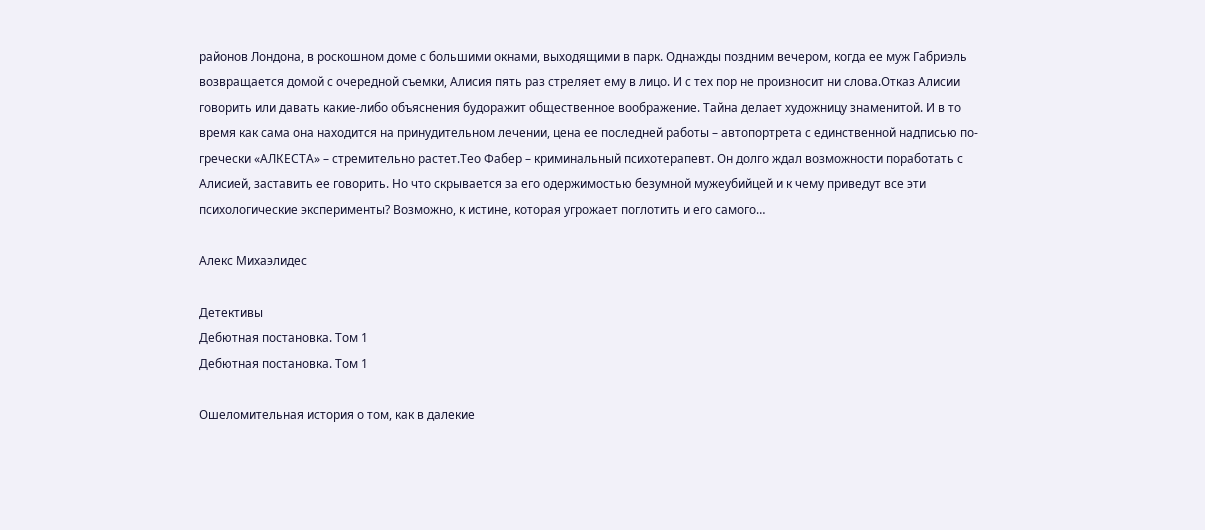районов Лондона, в роскошном доме с большими окнами, выходящими в парк. Однажды поздним вечером, когда ее муж Габриэль возвращается домой с очередной съемки, Алисия пять раз стреляет ему в лицо. И с тех пор не произносит ни слова.Отказ Алисии говорить или давать какие-либо объяснения будоражит общественное воображение. Тайна делает художницу знаменитой. И в то время как сама она находится на принудительном лечении, цена ее последней работы – автопортрета с единственной надписью по-гречески «АЛКЕСТА» – стремительно растет.Тео Фабер – криминальный психотерапевт. Он долго ждал возможности поработать с Алисией, заставить ее говорить. Но что скрывается за его одержимостью безумной мужеубийцей и к чему приведут все эти психологические эксперименты? Возможно, к истине, которая угрожает поглотить и его самого…

Алекс Михаэлидес

Детективы
Дебютная постановка. Том 1
Дебютная постановка. Том 1

Ошеломительная история о том, как в далекие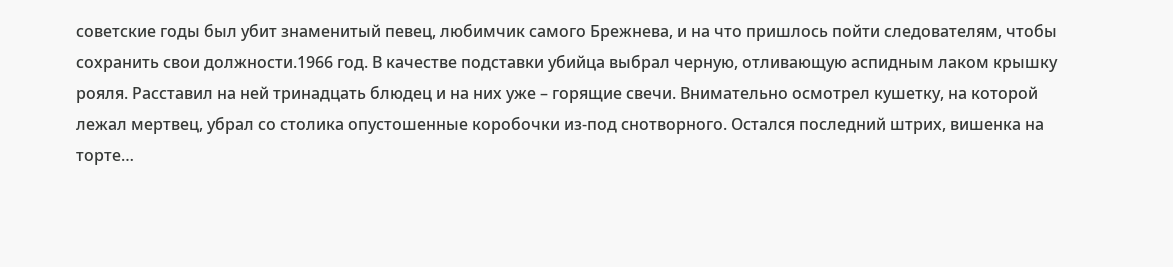советские годы был убит знаменитый певец, любимчик самого Брежнева, и на что пришлось пойти следователям, чтобы сохранить свои должности.1966 год. В качестве подставки убийца выбрал черную, отливающую аспидным лаком крышку рояля. Расставил на ней тринадцать блюдец и на них уже – горящие свечи. Внимательно осмотрел кушетку, на которой лежал мертвец, убрал со столика опустошенные коробочки из-под снотворного. Остался последний штрих, вишенка на торте…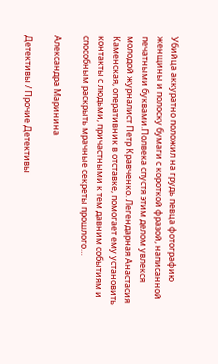Убийца аккуратно положил на грудь певца фотографию женщины и полоску бумаги с короткой фразой, написанной печатными буквами.Полвека спустя этим делом увлекся молодой журналист Петр Кравченко. Легендарная Анастасия Каменская, оперативник в отставке, помогает ему установить контакты с людьми, причастными к тем давним событиям и способным раскрыть мрачные секреты прошлого…

Александра Маринина

Детективы / Прочие Детективы